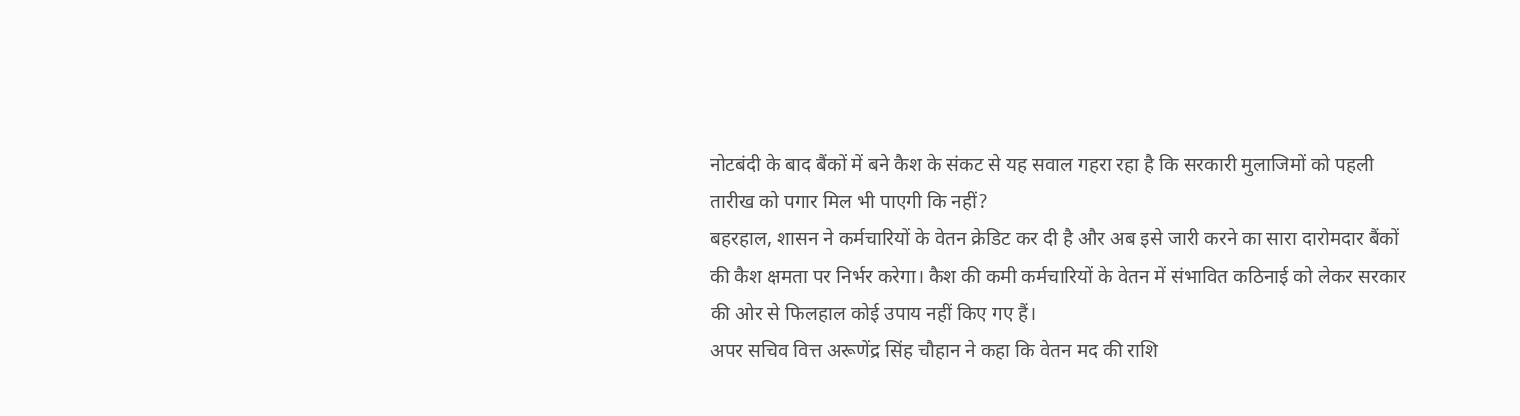नोटबंदी के बाद बैंकों में बने कैश के संकट से यह सवाल गहरा रहा है कि सरकारी मुलाजिमों को पहली तारीख को पगार मिल भी पाएगी कि नहीं?
बहरहाल, शासन ने कर्मचारियों के वेतन क्रेडिट कर दी है और अब इसे जारी करने का सारा दारोमदार बैंकों की कैश क्षमता पर निर्भर करेगा। कैश की कमी कर्मचारियों के वेतन में संभावित कठिनाई को लेकर सरकार की ओर से फिलहाल कोई उपाय नहीं किए गए हैं।
अपर सचिव वित्त अरूणेंद्र सिंह चौहान ने कहा कि वेतन मद की राशि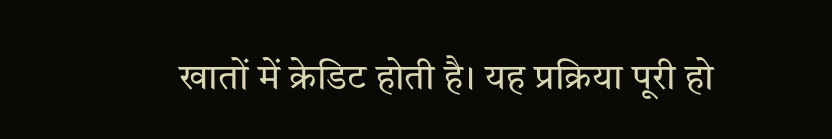खातों में क्रेडिट होती है। यह प्रक्रिया पूरी हो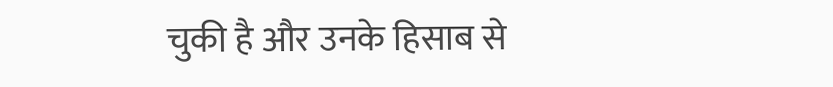चुकी है और उनके हिसाब से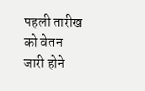पहली तारीख को वेतन जारी होने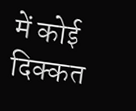में कोई दिक्कत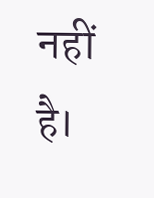नहीं है।